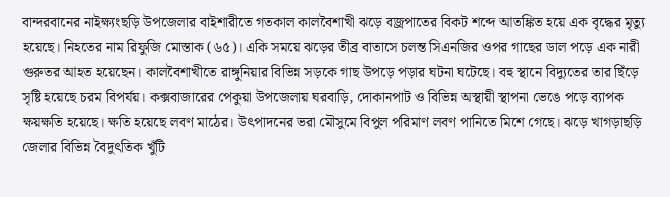বান্দরবানের নাইক্ষ্যংছড়ি উপজেলার বাইশারীতে গতকাল কালবৈশাখী ঝড়ে বজ্রপাতের বিকট শব্দে আতঙ্কিত হয়ে এক বৃদ্ধের মৃত্যু হয়েছে। নিহতের নাম রিফুজি মোস্তাক (৬৫)। একি সময়ে ঝড়ের তীব্র বাতাসে চলন্ত সিএনজির ওপর গাছের ডাল পড়ে এক নারী গুরুতর আহত হয়েছেন। কালবৈশাখীতে রাঙ্গুনিয়ার বিভিন্ন সড়কে গাছ উপড়ে পড়ার ঘটনা ঘটেছে। বহু স্থানে বিদ্যুতের তার ছিঁড়ে সৃষ্টি হয়েছে চরম বিপর্যয়। কক্সবাজারের পেকুয়া উপজেলায় ঘরবাড়ি, দোকানপাট ও বিভিন্ন অস্থায়ী স্থাপনা ভেঙে পড়ে ব্যাপক ক্ষয়ক্ষতি হয়েছে। ক্ষতি হয়েছে লবণ মাঠের। উৎপাদনের ভরা মৌসুমে বিপুল পরিমাণ লবণ পানিতে মিশে গেছে। ঝড়ে খাগড়াছড়ি জেলার বিভিন্ন বৈদুৎতিক খুঁটি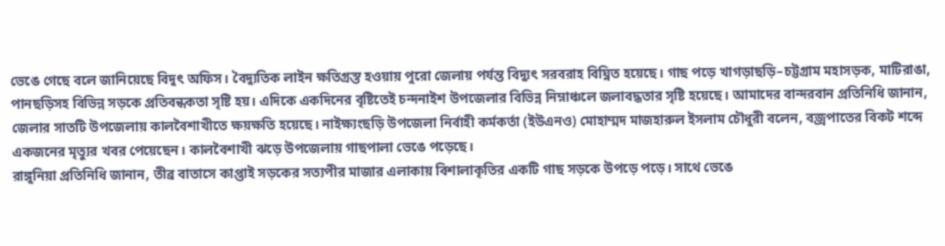ভেঙে গেছে বলে জানিয়েছে বিদুৎ অফিস। বৈদ্যুতিক লাইন ক্ষতিগ্রস্ত হওয়ায় পুরো জেলায় পর্যন্ত বিদ্যুৎ সরবরাহ বিঘ্নিত হয়েছে। গাছ পড়ে খাগড়াছড়ি–চট্টগ্রাম মহাসড়ক, মাটিরাঙা, পানছড়িসহ বিভিন্ন সড়কে প্রতিবন্ধকতা সৃষ্টি হয়। এদিকে একদিনের বৃষ্টিতেই চন্দনাইশ উপজেলার বিভিন্ন নিম্নাঞ্চলে জলাবদ্ধতার সৃষ্টি হয়েছে। আমাদের বান্দরবান প্রতিনিধি জানান, জেলার সাতটি উপজেলায় কালবৈশাখীতে ক্ষয়ক্ষতি হয়েছে। নাইক্ষ্যংছড়ি উপজেলা নির্বাহী কর্মকর্তা (ইউএনও) মোহাম্মদ মাজহারুল ইসলাম চৌধুরী বলেন, বজ্রপাতের বিকট শব্দে একজনের মৃত্যুর খবর পেয়েছেন। কালবৈশাখী ঝড়ে উপজেলায় গাছপালা ভেঙে পড়েছে।
রাঙ্গুনিয়া প্রতিনিধি জানান, তীব্র বাতাসে কাপ্তাই সড়কের সত্যপীর মাজার এলাকায় বিশালাকৃতির একটি গাছ সড়কে উপড়ে পড়ে। সাথে ভেঙে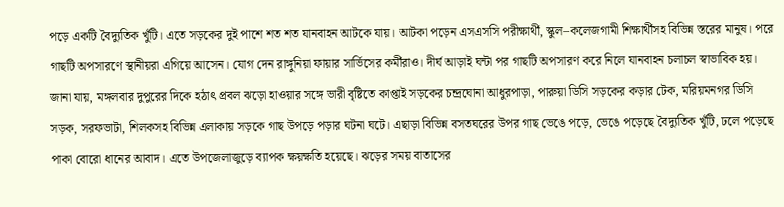পড়ে একটি বৈদ্যুতিক খুঁটি। এতে সড়কের দুই পাশে শত শত যানবাহন আটকে যায়। আটকা পড়েন এসএসসি পরীক্ষার্থী, স্কুল–কলেজগামী শিক্ষার্থীসহ বিভিন্ন স্তরের মানুষ। পরে গাছটি অপসারণে স্থানীয়রা এগিয়ে আসেন। যোগ দেন রাঙ্গুনিয়া ফায়ার সার্ভিসের কর্মীরাও। দীর্ঘ আড়াই ঘন্টা পর গাছটি অপসারণ করে নিলে যানবাহন চলাচল স্বাভাবিক হয়।
জানা যায়, মঙ্গলবার দুপুরের দিকে হঠাৎ প্রবল ঝড়ো হাওয়ার সঙ্গে ভারী বৃষ্টিতে কাপ্তাই সড়কের চন্দ্রঘোনা আধুরপাড়া, পারুয়া ডিসি সড়কের কড়ার টেক, মরিয়মনগর ডিসি সড়ক, সরফভাটা, শিলকসহ বিভিন্ন এলাকায় সড়কে গাছ উপড়ে পড়ার ঘটনা ঘটে। এছাড়া বিভিন্ন বসতঘরের উপর গাছ ভেঙে পড়ে, ভেঙে পড়েছে বৈদ্যুতিক খুঁটি, ঢলে পড়েছে পাকা বোরো ধানের আবাদ। এতে উপজেলাজুড়ে ব্যাপক ক্ষয়ক্ষতি হয়েছে। ঝড়ের সময় বাতাসের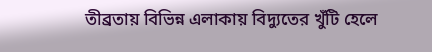তীব্রতায় বিভিন্ন এলাকায় বিদ্যুতের খুঁটি হেলে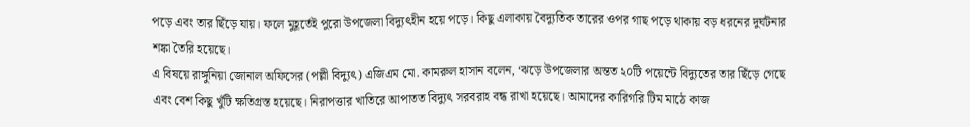পড়ে এবং তার ছিঁড়ে যায়। ফলে মুহূর্তেই পুরো উপজেলা বিদ্যুৎহীন হয়ে পড়ে। কিছু এলাকায় বৈদ্যুতিক তারের ওপর গাছ পড়ে থাকায় বড় ধরনের দুর্ঘটনার শঙ্কা তৈরি হয়েছে।
এ বিষয়ে রাঙ্গুনিয়া জোনাল অফিসের (পল্লী বিদ্যুৎ) এজিএম মো. কামরুল হাসান বলেন, ‘ঝড়ে উপজেলার অন্তত ২০টি পয়েন্টে বিদ্যুতের তার ছিঁড়ে গেছে এবং বেশ কিছু খুঁটি ক্ষতিগ্রস্ত হয়েছে। নিরাপত্তার খাতিরে আপাতত বিদ্যুৎ সরবরাহ বন্ধ রাখা হয়েছে। আমাদের কারিগরি টিম মাঠে কাজ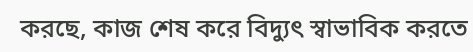করছে, কাজ শেষ করে বিদ্যুৎ স্বাভাবিক করতে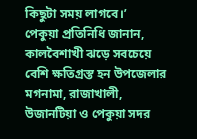কিছুটা সময় লাগবে।’
পেকুয়া প্রতিনিধি জানান, কালবৈশাখী ঝড়ে সবচেয়ে বেশি ক্ষতিগ্রস্ত হন উপজেলার মগনামা, রাজাখালী, উজানটিয়া ও পেকুয়া সদর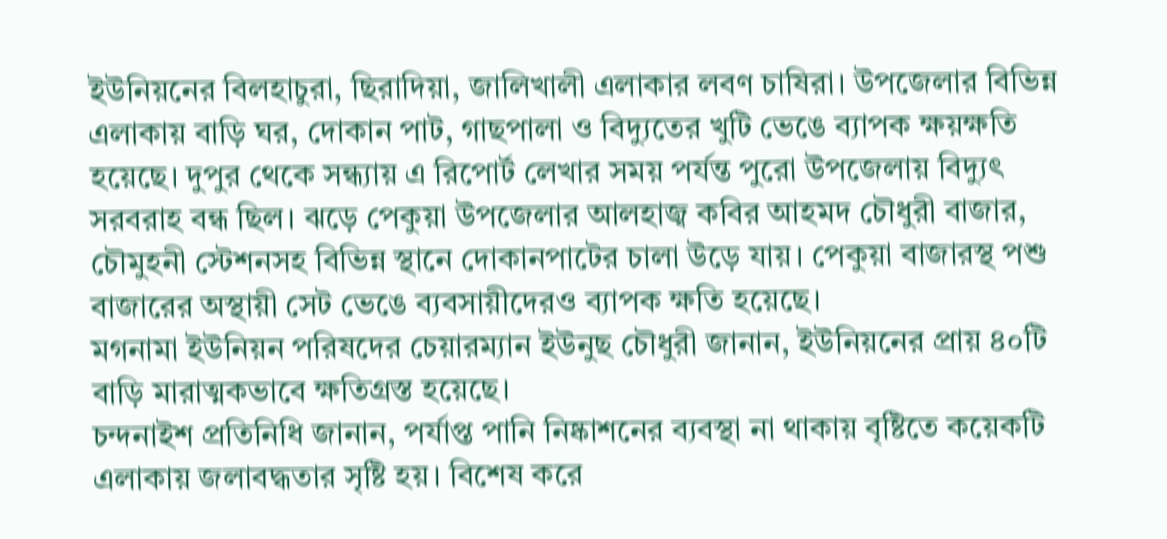ইউনিয়নের বিলহাচুরা, ছিরাদিয়া, জালিখালী এলাকার লবণ চাষিরা। উপজেলার বিভিন্ন এলাকায় বাড়ি ঘর, দোকান পাট, গাছপালা ও বিদ্যুতের খুটি ভেঙে ব্যাপক ক্ষয়ক্ষতি হয়েছে। দুপুর থেকে সন্ধ্যায় এ রিপোর্ট লেখার সময় পর্যন্ত পুরো উপজেলায় বিদ্যুৎ সরবরাহ বন্ধ ছিল। ঝড়ে পেকুয়া উপজেলার আলহাজ্ব কবির আহমদ চৌধুরী বাজার, চৌমুহনী স্টেশনসহ বিভিন্ন স্থানে দোকানপাটের চালা উড়ে যায়। পেকুয়া বাজারস্থ পশু বাজারের অস্থায়ী সেট ভেঙে ব্যবসায়ীদেরও ব্যাপক ক্ষতি হয়েছে।
মগনামা ইউনিয়ন পরিষদের চেয়ারম্যান ইউনুছ চৌধুরী জানান, ইউনিয়নের প্রায় ৪০টি বাড়ি মারাত্মকভাবে ক্ষতিগ্রস্ত হয়েছে।
চন্দনাইশ প্রতিনিধি জানান, পর্যাপ্ত পানি নিষ্কাশনের ব্যবস্থা না থাকায় বৃষ্টিতে কয়েকটি এলাকায় জলাবদ্ধতার সৃষ্টি হয়। বিশেষ করে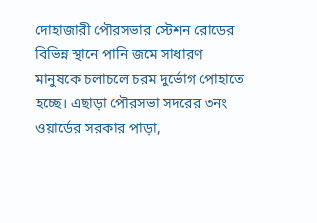দোহাজারী পৌরসভার স্টেশন রোডের বিভিন্ন স্থানে পানি জমে সাধারণ মানুষকে চলাচলে চরম দুর্ভোগ পোহাতে হচ্ছে। এছাড়া পৌরসভা সদরের ৩নং ওয়ার্ডের সরকার পাড়া,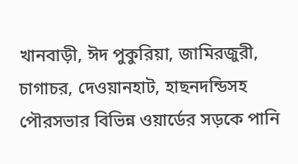খানবাড়ী, ঈদ পুকুরিয়া, জামিরজুরী, চাগাচর, দেওয়ানহাট, হাছনদন্ডিসহ পৌরসভার বিভিন্ন ওয়ার্ডের সড়কে পানি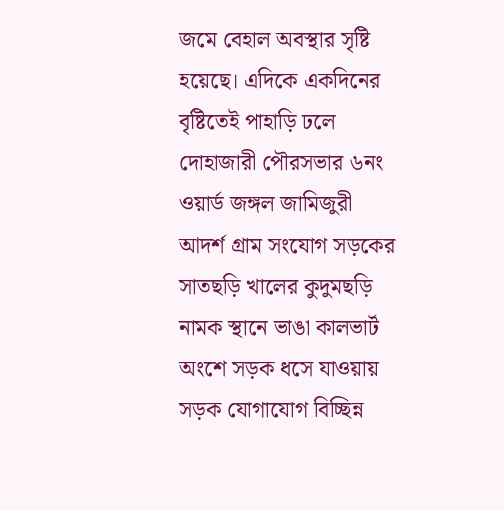জমে বেহাল অবস্থার সৃষ্টি হয়েছে। এদিকে একদিনের বৃষ্টিতেই পাহাড়ি ঢলে দোহাজারী পৌরসভার ৬নং ওয়ার্ড জঙ্গল জামিজুরী আদর্শ গ্রাম সংযোগ সড়কের সাতছড়ি খালের কুদুমছড়ি নামক স্থানে ভাঙা কালভার্ট অংশে সড়ক ধসে যাওয়ায় সড়ক যোগাযোগ বিচ্ছিন্ন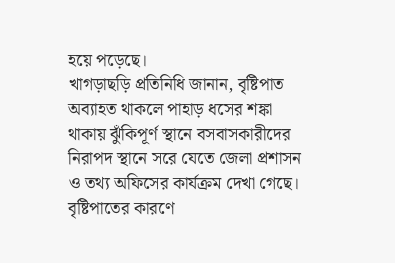হয়ে পড়েছে।
খাগড়াছড়ি প্রতিনিধি জানান, বৃষ্টিপাত অব্যাহত থাকলে পাহাড় ধসের শঙ্কা থাকায় ঝুঁকিপূর্ণ স্থানে বসবাসকারীদের নিরাপদ স্থানে সরে যেতে জেলা প্রশাসন ও তথ্য অফিসের কার্যক্রম দেখা গেছে। বৃষ্টিপাতের কারণে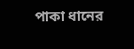পাকা ধানের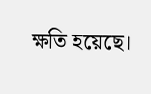ক্ষতি হয়েছে।